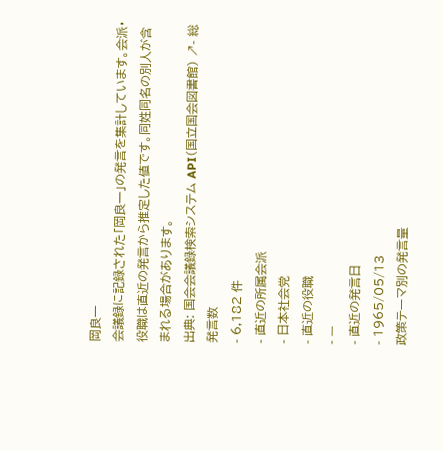岡良一
会議録に記録された「岡良一」の発言を集計しています。会派・役職は直近の発言から推定した値です。同姓同名の別人が含まれる場合があります。
出典: 国会会議録検索システム API(国立国会図書館) ↗- 総発言数
- 6,182 件
- 直近の所属会派
- 日本社会党
- 直近の役職
- —
- 直近の発言日
- 1965/05/13
政策テーマ別の発言量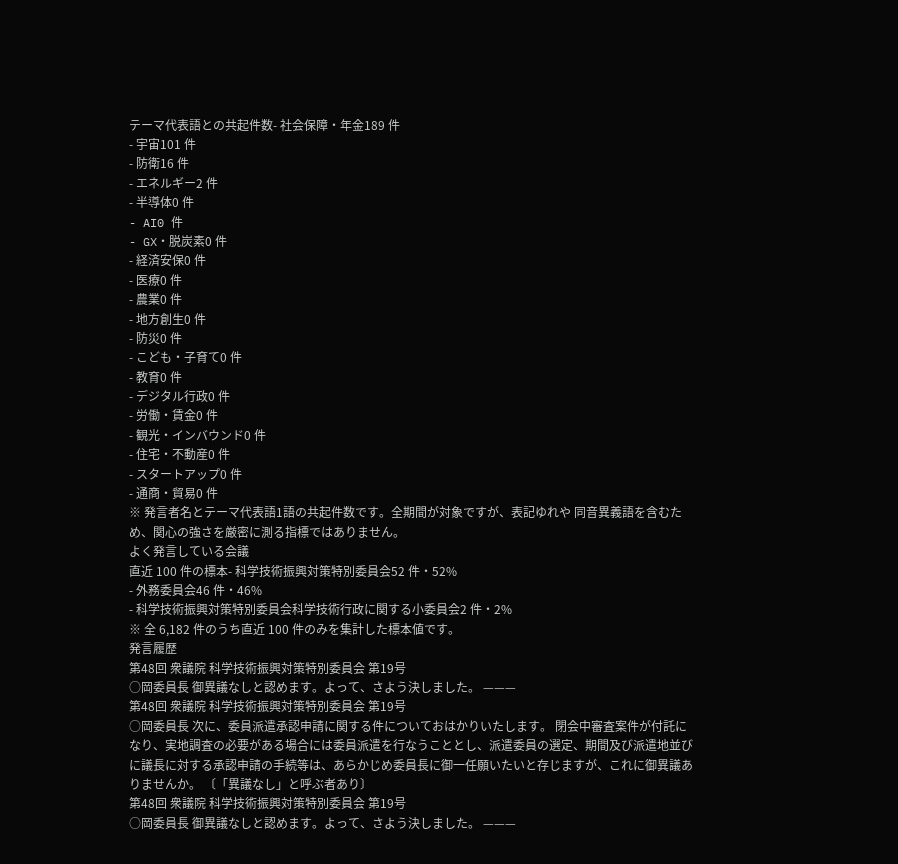テーマ代表語との共起件数- 社会保障・年金189 件
- 宇宙101 件
- 防衛16 件
- エネルギー2 件
- 半導体0 件
- AI0 件
- GX・脱炭素0 件
- 経済安保0 件
- 医療0 件
- 農業0 件
- 地方創生0 件
- 防災0 件
- こども・子育て0 件
- 教育0 件
- デジタル行政0 件
- 労働・賃金0 件
- 観光・インバウンド0 件
- 住宅・不動産0 件
- スタートアップ0 件
- 通商・貿易0 件
※ 発言者名とテーマ代表語1語の共起件数です。全期間が対象ですが、表記ゆれや 同音異義語を含むため、関心の強さを厳密に測る指標ではありません。
よく発言している会議
直近 100 件の標本- 科学技術振興対策特別委員会52 件・52%
- 外務委員会46 件・46%
- 科学技術振興対策特別委員会科学技術行政に関する小委員会2 件・2%
※ 全 6,182 件のうち直近 100 件のみを集計した標本値です。
発言履歴
第48回 衆議院 科学技術振興対策特別委員会 第19号
○岡委員長 御異議なしと認めます。よって、さよう決しました。 ———
第48回 衆議院 科学技術振興対策特別委員会 第19号
○岡委員長 次に、委員派遣承認申請に関する件についておはかりいたします。 閉会中審査案件が付託になり、実地調査の必要がある場合には委員派遣を行なうこととし、派遣委員の選定、期間及び派遣地並びに議長に対する承認申請の手続等は、あらかじめ委員長に御一任願いたいと存じますが、これに御異議ありませんか。 〔「異議なし」と呼ぶ者あり〕
第48回 衆議院 科学技術振興対策特別委員会 第19号
○岡委員長 御異議なしと認めます。よって、さよう決しました。 ———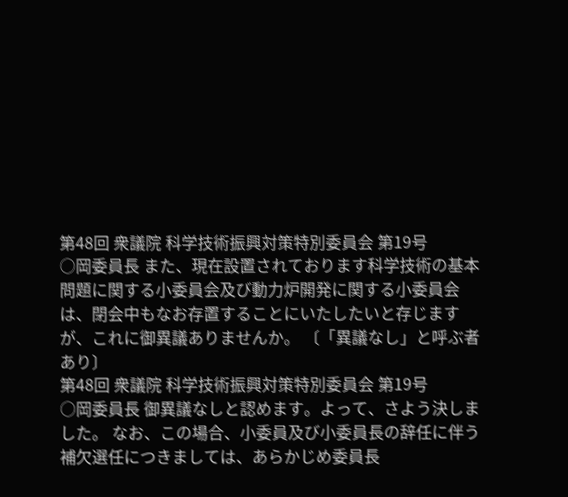第48回 衆議院 科学技術振興対策特別委員会 第19号
○岡委員長 また、現在設置されております科学技術の基本問題に関する小委員会及び動力炉開発に関する小委員会は、閉会中もなお存置することにいたしたいと存じますが、これに御異議ありませんか。 〔「異議なし」と呼ぶ者あり〕
第48回 衆議院 科学技術振興対策特別委員会 第19号
○岡委員長 御異議なしと認めます。よって、さよう決しました。 なお、この場合、小委員及び小委員長の辞任に伴う補欠選任につきましては、あらかじめ委員長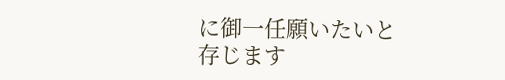に御一任願いたいと存じます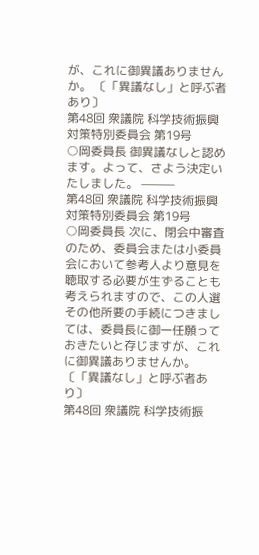が、これに御異議ありませんか。 〔「異議なし」と呼ぶ者あり〕
第48回 衆議院 科学技術振興対策特別委員会 第19号
○岡委員長 御異議なしと認めます。よって、さよう決定いたしました。 ———
第48回 衆議院 科学技術振興対策特別委員会 第19号
○岡委員長 次に、閉会中審査のため、委員会または小委員会において参考人より意見を聴取する必要が生ずることも考えられますので、この人選その他所要の手続につきましては、委員長に御一任願っておきたいと存じますが、これに御異議ありませんか。 〔「異議なし」と呼ぶ者あり〕
第48回 衆議院 科学技術振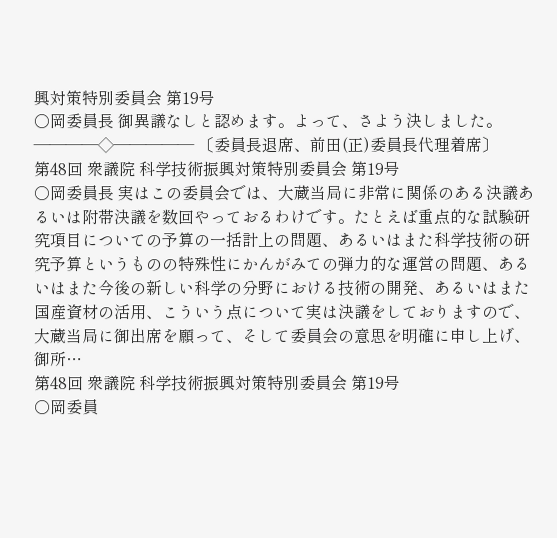興対策特別委員会 第19号
○岡委員長 御異議なしと認めます。よって、さよう決しました。 ————◇————— 〔委員長退席、前田(正)委員長代理着席〕
第48回 衆議院 科学技術振興対策特別委員会 第19号
○岡委員長 実はこの委員会では、大蔵当局に非常に関係のある決議あるいは附帯決議を数回やっておるわけです。たとえば重点的な試験研究項目についての予算の一括計上の問題、あるいはまた科学技術の研究予算というものの特殊性にかんがみての弾力的な運営の問題、あるいはまた今後の新しい科学の分野における技術の開発、あるいはまた国産資材の活用、こういう点について実は決議をしておりますので、大蔵当局に御出席を願って、そして委員会の意思を明確に申し上げ、御所…
第48回 衆議院 科学技術振興対策特別委員会 第19号
○岡委員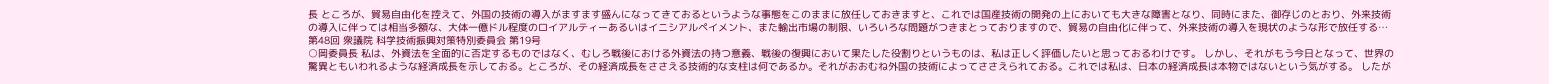長 ところが、貿易自由化を控えて、外国の技術の導入がますます盛んになってきておるというような事態をこのままに放任しておきますと、これでは国産技術の開発の上においても大きな障害となり、同時にまた、御存じのとおり、外来技術の導入に伴っては相当多額な、大体一億ドル程度のロイアルティーあるいはイニシアルペイメント、また輸出市場の制限、いろいろな問題がつきまとっておりますので、貿易の自由化に伴って、外来技術の導入を現状のような形で放任する…
第48回 衆議院 科学技術振興対策特別委員会 第19号
○岡委員長 私は、外資法を全面的に否定するものではなく、むしろ戦後における外資法の持つ意義、戦後の復興において果たした役割りというものは、私は正しく評価したいと思っておるわけです。 しかし、それがもう今日となって、世界の驚異ともいわれるような経済成長を示しておる。ところが、その経済成長をささえる技術的な支柱は何であるか。それがおおむね外国の技術によってささえられておる。これでは私は、日本の経済成長は本物ではないという気がする。 したが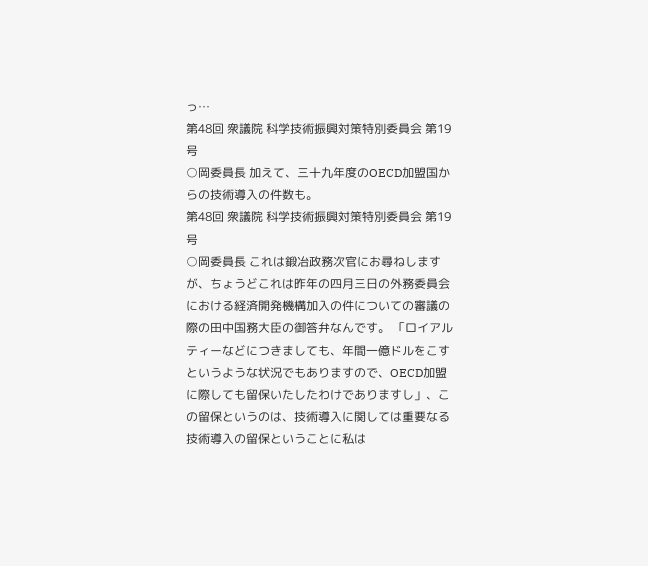っ…
第48回 衆議院 科学技術振興対策特別委員会 第19号
○岡委員長 加えて、三十九年度のOECD加盟国からの技術導入の件数も。
第48回 衆議院 科学技術振興対策特別委員会 第19号
○岡委員長 これは鍛冶政務次官にお尋ねしますが、ちょうどこれは昨年の四月三日の外務委員会における経済開発機構加入の件についての審議の際の田中国務大臣の御答弁なんです。 「ロイアルティーなどにつきましても、年間一億ドルをこすというような状況でもありますので、OECD加盟に際しても留保いたしたわけでありますし」、この留保というのは、技術導入に関しては重要なる技術導入の留保ということに私は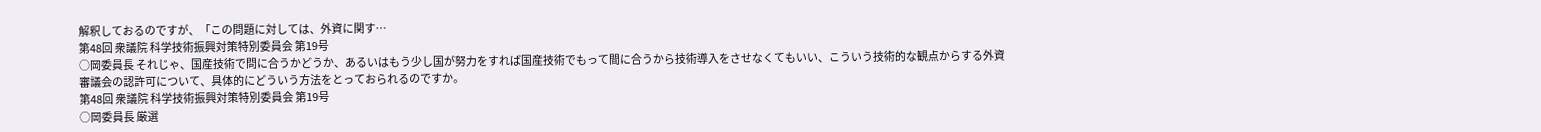解釈しておるのですが、「この問題に対しては、外資に関す…
第48回 衆議院 科学技術振興対策特別委員会 第19号
○岡委員長 それじゃ、国産技術で問に合うかどうか、あるいはもう少し国が努力をすれば国産技術でもって間に合うから技術導入をさせなくてもいい、こういう技術的な観点からする外資審議会の認許可について、具体的にどういう方法をとっておられるのですか。
第48回 衆議院 科学技術振興対策特別委員会 第19号
○岡委員長 厳選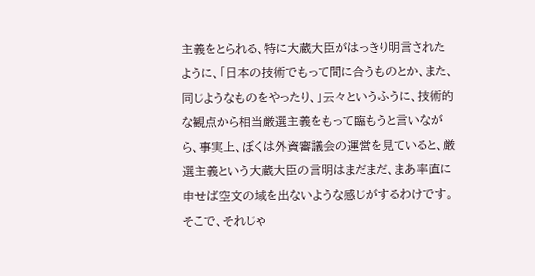主義をとられる、特に大蔵大臣がはっきり明言されたように、「日本の技術でもって間に合うものとか、また、同じようなものをやったり、」云々というふうに、技術的な観点から相当厳選主義をもって臨もうと言いながら、事実上、ぼくは外資審議会の運営を見ていると、厳選主義という大蔵大臣の言明はまだまだ、まあ率直に申せば空文の域を出ないような感じがするわけです。 そこで、それじゃ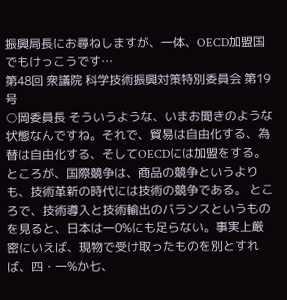振興局長にお尋ねしますが、一体、OECD加盟国でもけっこうです…
第48回 衆議院 科学技術振興対策特別委員会 第19号
○岡委員長 そういうような、いまお聞きのような状態なんですね。それで、貿易は自由化する、為替は自由化する、そしてOECDには加盟をする。ところが、国際競争は、商品の競争というよりも、技術革新の時代には技術の競争である。 ところで、技術導入と技術輸出のバランスというものを見ると、日本は一0%にも足らない。事実上厳密にいえば、現物で受け取ったものを別とすれば、四・一%か七、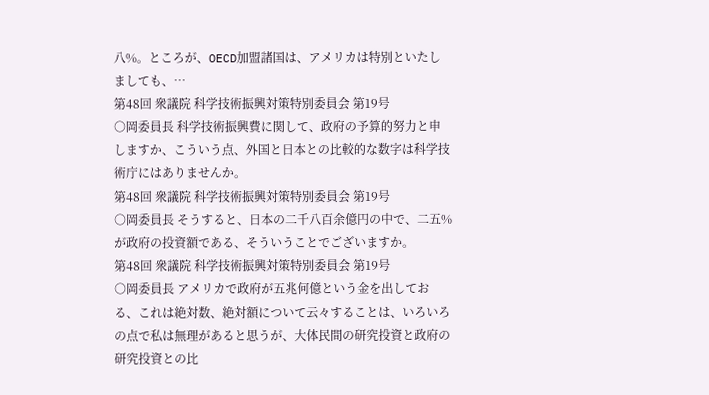八%。ところが、OECD加盟諸国は、アメリカは特別といたしましても、…
第48回 衆議院 科学技術振興対策特別委員会 第19号
○岡委員長 科学技術振興費に関して、政府の予算的努力と申しますか、こういう点、外国と日本との比較的な数字は科学技術庁にはありませんか。
第48回 衆議院 科学技術振興対策特別委員会 第19号
○岡委員長 そうすると、日本の二千八百余億円の中で、二五%が政府の投資額である、そういうことでございますか。
第48回 衆議院 科学技術振興対策特別委員会 第19号
○岡委員長 アメリカで政府が五兆何億という金を出しておる、これは絶対数、絶対額について云々することは、いろいろの点で私は無理があると思うが、大体民間の研究投資と政府の研究投資との比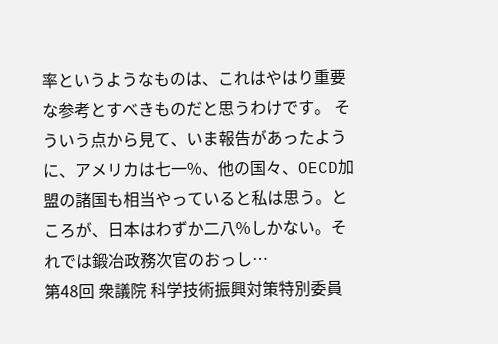率というようなものは、これはやはり重要な参考とすべきものだと思うわけです。 そういう点から見て、いま報告があったように、アメリカは七一%、他の国々、OECD加盟の諸国も相当やっていると私は思う。ところが、日本はわずか二八%しかない。それでは鍛冶政務次官のおっし…
第48回 衆議院 科学技術振興対策特別委員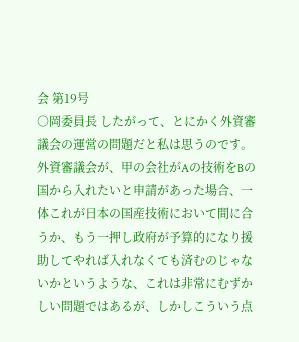会 第19号
○岡委員長 したがって、とにかく外資審議会の運営の問題だと私は思うのです。外資審議会が、甲の会社がAの技術をBの国から入れたいと申請があった場合、一体これが日本の国産技術において間に合うか、もう一押し政府が予算的になり援助してやれば入れなくても済むのじゃないかというような、これは非常にむずかしい問題ではあるが、しかしこういう点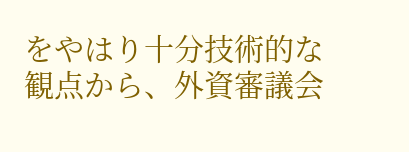をやはり十分技術的な観点から、外資審議会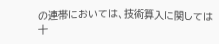の連帯においては、技術算入に関しては十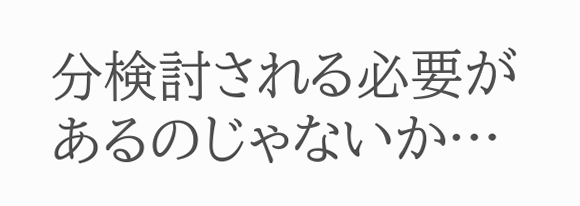分検討される必要があるのじゃないか…